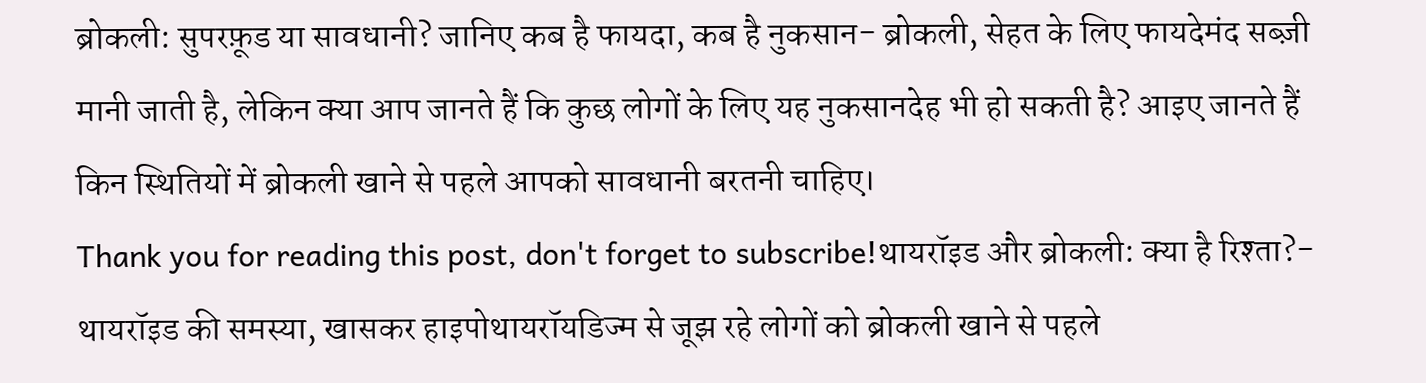ब्रोकली: सुपरफ़ूड या सावधानी? जानिए कब है फायदा, कब है नुकसान- ब्रोकली, सेहत के लिए फायदेमंद सब्ज़ी मानी जाती है, लेकिन क्या आप जानते हैं कि कुछ लोगों के लिए यह नुकसानदेह भी हो सकती है? आइए जानते हैं किन स्थितियों में ब्रोकली खाने से पहले आपको सावधानी बरतनी चाहिए।
Thank you for reading this post, don't forget to subscribe!थायरॉइड और ब्रोकली: क्या है रिश्ता?- थायरॉइड की समस्या, खासकर हाइपोथायरॉयडिज्म से जूझ रहे लोगों को ब्रोकली खाने से पहले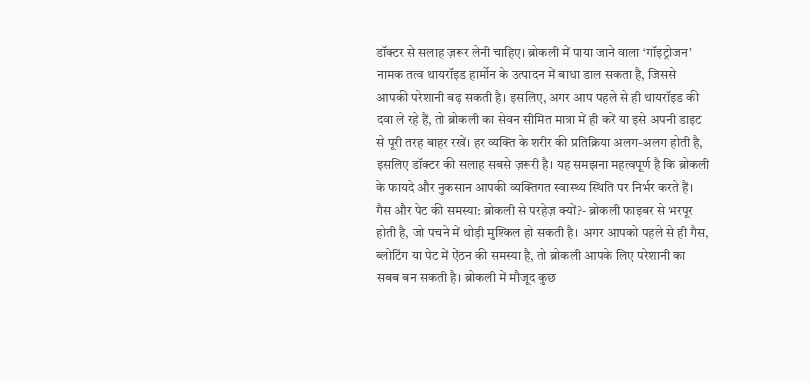डॉक्टर से सलाह ज़रूर लेनी चाहिए। ब्रोकली में पाया जाने वाला ‘गॉइट्रोजन’ नामक तत्व थायरॉइड हार्मोन के उत्पादन में बाधा डाल सकता है, जिससे आपकी परेशानी बढ़ सकती है। इसलिए, अगर आप पहले से ही थायरॉइड की दवा ले रहे हैं, तो ब्रोकली का सेवन सीमित मात्रा में ही करें या इसे अपनी डाइट से पूरी तरह बाहर रखें। हर व्यक्ति के शरीर की प्रतिक्रिया अलग-अलग होती है, इसलिए डॉक्टर की सलाह सबसे ज़रूरी है। यह समझना महत्वपूर्ण है कि ब्रोकली के फायदे और नुकसान आपकी व्यक्तिगत स्वास्थ्य स्थिति पर निर्भर करते हैं।
गैस और पेट की समस्या: ब्रोकली से परहेज़ क्यों?- ब्रोकली फाइबर से भरपूर होती है, जो पचने में थोड़ी मुश्किल हो सकती है। अगर आपको पहले से ही गैस, ब्लोटिंग या पेट में ऐंठन की समस्या है, तो ब्रोकली आपके लिए परेशानी का सबब बन सकती है। ब्रोकली में मौजूद कुछ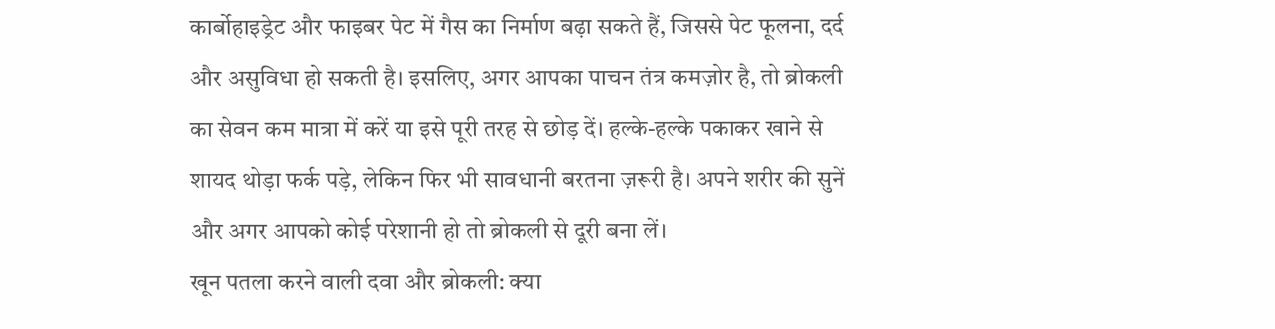कार्बोहाइड्रेट और फाइबर पेट में गैस का निर्माण बढ़ा सकते हैं, जिससे पेट फूलना, दर्द और असुविधा हो सकती है। इसलिए, अगर आपका पाचन तंत्र कमज़ोर है, तो ब्रोकली का सेवन कम मात्रा में करें या इसे पूरी तरह से छोड़ दें। हल्के-हल्के पकाकर खाने से शायद थोड़ा फर्क पड़े, लेकिन फिर भी सावधानी बरतना ज़रूरी है। अपने शरीर की सुनें और अगर आपको कोई परेशानी हो तो ब्रोकली से दूरी बना लें।
खून पतला करने वाली दवा और ब्रोकली: क्या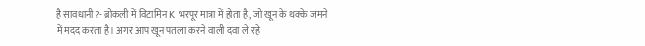है सावधानी?- ब्रोकली में विटामिन K भरपूर मात्रा में होता है, जो खून के थक्के जमने में मदद करता है। अगर आप खून पतला करने वाली दवा ले रहे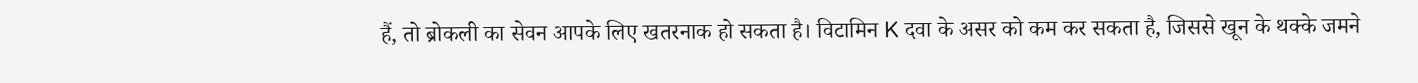हैं, तो ब्रोकली का सेवन आपके लिए खतरनाक हो सकता है। विटामिन K दवा के असर को कम कर सकता है, जिससे खून के थक्के जमने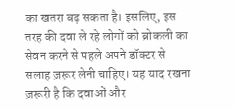का खतरा बढ़ सकता है। इसलिए, इस तरह की दवा ले रहे लोगों को ब्रोकली का सेवन करने से पहले अपने डॉक्टर से सलाह ज़रूर लेनी चाहिए। यह याद रखना ज़रूरी है कि दवाओं और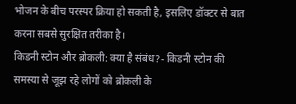भोजन के बीच परस्पर क्रिया हो सकती है, इसलिए डॉक्टर से बात करना सबसे सुरक्षित तरीका है।
किडनी स्टोन और ब्रोकली: क्या है संबंध?- किडनी स्टोन की समस्या से जूझ रहे लोगों को ब्रोकली के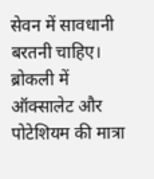सेवन में सावधानी बरतनी चाहिए। ब्रोकली में ऑक्सालेट और पोटेशियम की मात्रा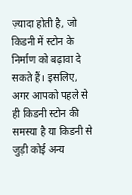ज़्यादा होती है, जो किडनी में स्टोन के निर्माण को बढ़ावा दे सकते हैं। इसलिए, अगर आपको पहले से ही किडनी स्टोन की समस्या है या किडनी से जुड़ी कोई अन्य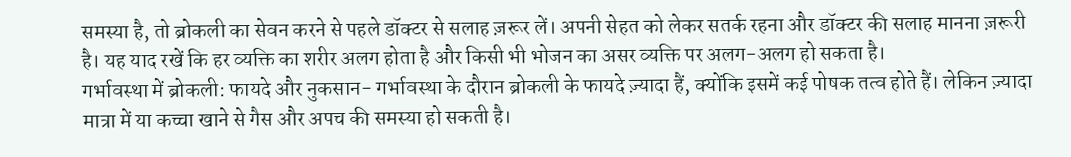समस्या है, तो ब्रोकली का सेवन करने से पहले डॉक्टर से सलाह ज़रूर लें। अपनी सेहत को लेकर सतर्क रहना और डॉक्टर की सलाह मानना ज़रूरी है। यह याद रखें कि हर व्यक्ति का शरीर अलग होता है और किसी भी भोजन का असर व्यक्ति पर अलग-अलग हो सकता है।
गर्भावस्था में ब्रोकली: फायदे और नुकसान- गर्भावस्था के दौरान ब्रोकली के फायदे ज़्यादा हैं, क्योंकि इसमें कई पोषक तत्व होते हैं। लेकिन ज़्यादा मात्रा में या कच्चा खाने से गैस और अपच की समस्या हो सकती है।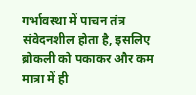गर्भावस्था में पाचन तंत्र संवेदनशील होता है, इसलिए ब्रोकली को पकाकर और कम मात्रा में ही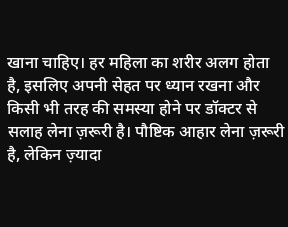खाना चाहिए। हर महिला का शरीर अलग होता है, इसलिए अपनी सेहत पर ध्यान रखना और किसी भी तरह की समस्या होने पर डॉक्टर से सलाह लेना ज़रूरी है। पौष्टिक आहार लेना ज़रूरी है, लेकिन ज़्यादा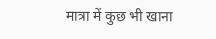मात्रा में कुछ भी खाना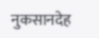नुकसानदेह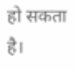हो सकता है।